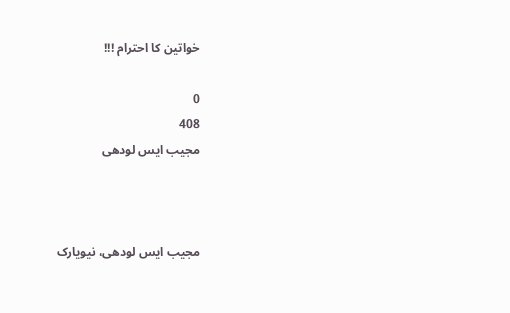خواتین کا احترام !!!

0
408
مجیب ایس لودھی



مجیب ایس لودھی، نیویارک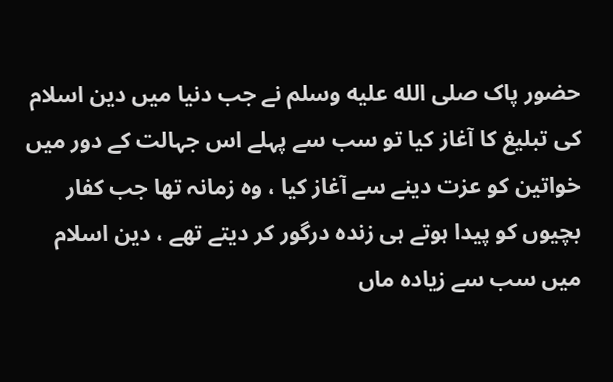حضور پاک صلى الله عليه وسلم نے جب دنیا میں دین اسلام کی تبلیغ کا آغاز کیا تو سب سے پہلے اس جہالت کے دور میں خواتین کو عزت دینے سے آغاز کیا ، وہ زمانہ تھا جب کفار بچیوں کو پیدا ہوتے ہی زندہ درگور کر دیتے تھے ، دین اسلام میں سب سے زیادہ ماں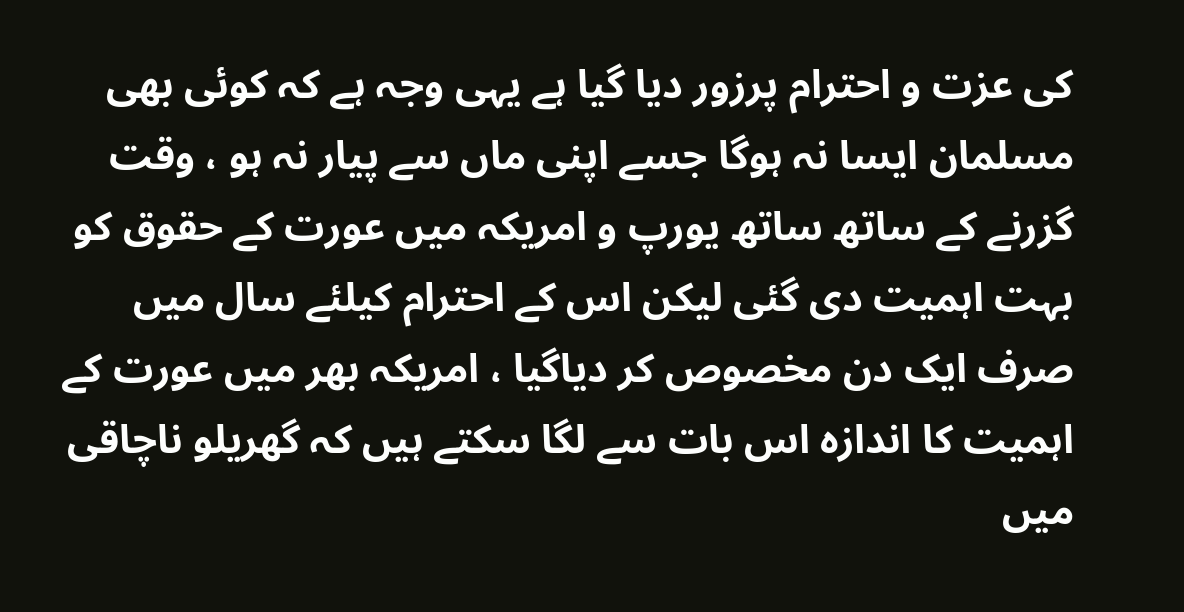کی عزت و احترام پرزور دیا گیا ہے یہی وجہ ہے کہ کوئی بھی مسلمان ایسا نہ ہوگا جسے اپنی ماں سے پیار نہ ہو ، وقت گزرنے کے ساتھ ساتھ یورپ و امریکہ میں عورت کے حقوق کو بہت اہمیت دی گئی لیکن اس کے احترام کیلئے سال میں صرف ایک دن مخصوص کر دیاگیا ، امریکہ بھر میں عورت کے اہمیت کا اندازہ اس بات سے لگا سکتے ہیں کہ گھریلو ناچاقی میں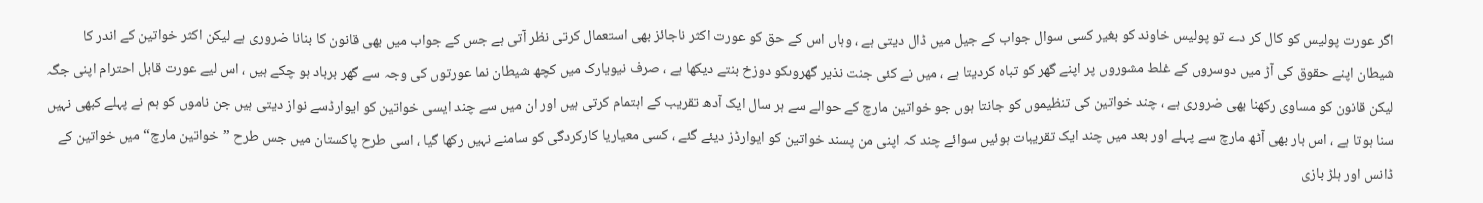اگر عورت پولیس کو کال کر دے تو پولیس خاوند کو بغیر کسی سوال جواب کے جیل میں ڈال دیتی ہے ، وہاں اس کے حق کو عورت اکثر ناجائز بھی استعمال کرتی نظر آتی ہے جس کے جواب میں بھی قانون کا بنانا ضروری ہے لیکن اکثر خواتین کے اندر کا شیطان اپنے حقوق کی آڑ میں دوسروں کے غلط مشوروں پر اپنے گھر کو تباہ کردیتا ہے ، میں نے کئی جنت نذیر گھروںکو دوزخ بنتے دیکھا ہے ، صرف نیویارک میں کچھ شیطان نما عورتوں کی وجہ سے گھر برباد ہو چکے ہیں ، اس لیے عورت قابل احترام اپنی جگہ لیکن قانون کو مساوی رکھنا بھی ضروری ہے ، چند خواتین کی تنظیموں کو جانتا ہوں جو خواتین مارچ کے حوالے سے ہر سال ایک آدھ تقریب کے اہتمام کرتی ہیں اور ان میں سے چند ایسی خواتین کو ایوارڈسے نواز دیتی ہیں جن ناموں کو ہم نے پہلے کبھی نہیں سنا ہوتا ہے ، اس بار بھی آٹھ مارچ سے پہلے اور بعد میں چند ایک تقریبات ہوئیں سوائے چند کہ اپنی من پسند خواتین کو ایوارڈز دیئے گئے ، کسی معیاریا کارکردگی کو سامنے نہیں رکھا گیا ، اسی طرح پاکستان میں جس طرح ”خواتین مارچ“ میں خواتین کے ڈانس اور ہلڑ بازی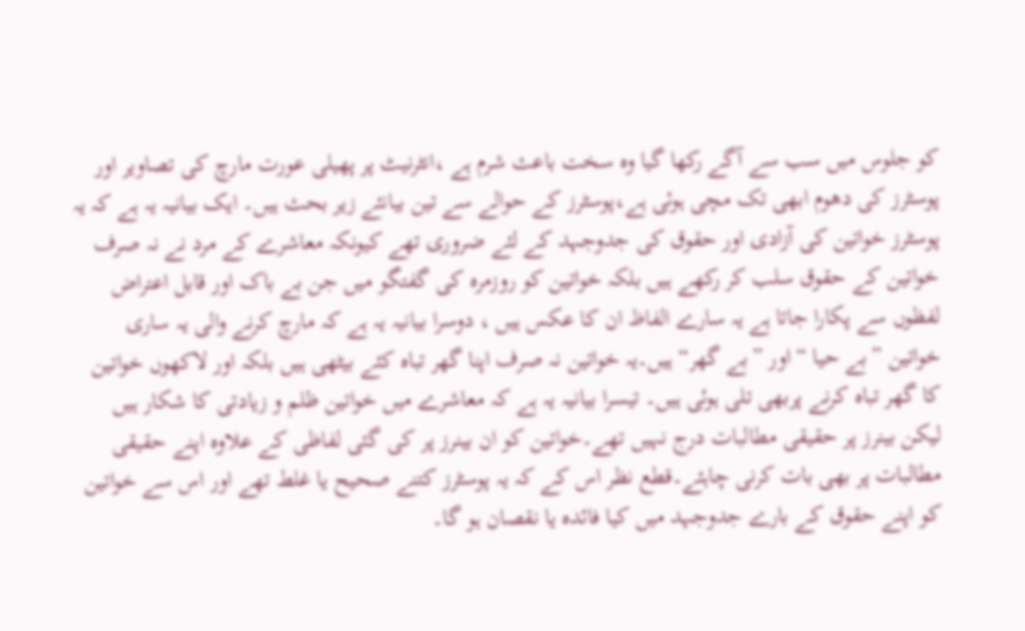کو جلوس میں سب سے آگے رکھا گیا وہ سخت باعث شرم ہے ،انٹرنیٹ پر پھیلی عورت مارچ کی تصاویر اور پوسٹرز کی دھوم ابھی تک مچی ہوئی ہے،پوسٹرز کے حوالے سے تین بیانئے زیر بحث ہیں۔ ایک بیانیہ یہ ہے کہ یہ پوسٹرز خواتین کی آزادی اور حقوق کی جدوجہد کے لئے ضروری تھے کیونکہ معاشرے کے مرد نے نہ صرف خواتین کے حقوق سلب کر رکھے ہیں بلکہ خواتین کو روزمرہ کی گفتگو میں جن بے باک اور قابل اعتراض لفظوں سے پکارا جاتا ہے یہ سارے الفاظ ان کا عکس ہیں ، دوسرا بیانیہ یہ ہے کہ مارچ کرنے والی یہ ساری خواتین ”بے حیا “ اور ”بے گھر“ ہیں۔یہ خواتین نہ صرف اپنا گھر تباہ کئے بیٹھی ہیں بلکہ اور لاکھوں خواتین کا گھر تباہ کرنے پربھی تلی ہوئی ہیں۔ تیسرا بیانیہ یہ ہے کہ معاشرے میں خواتین ظلم و زیادتی کا شکار ہیں لیکن بینرز پر حقیقی مطالبات درج نہیں تھے۔خواتین کو ان بینرز پر کی گئی لفاظی کے علاوہ اپنے حقیقی مطالبات پر بھی بات کرنی چاہئے۔قطع نظر اس کے کہ یہ پوسٹرز کتنے صحیح یا غلط تھے اور اس سے خواتین کو اپنے حقوق کے بارے جدوجہد میں کیا فائدہ یا نقصان ہو گا۔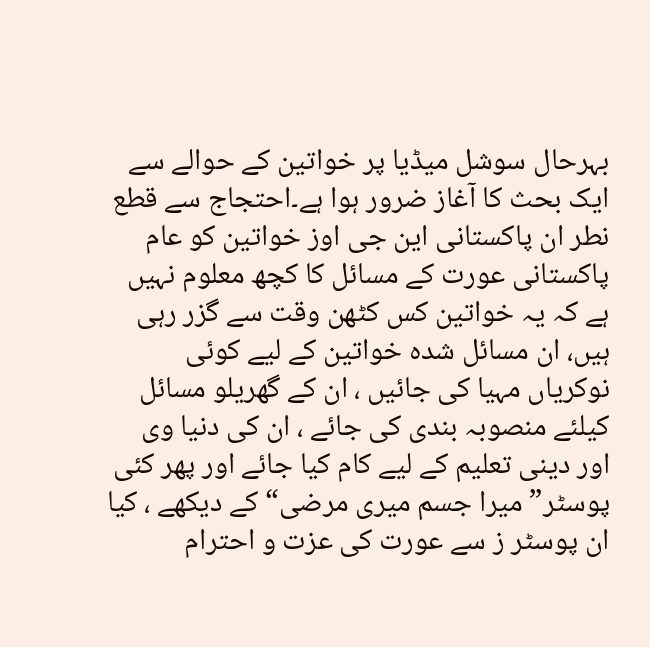بہرحال سوشل میڈیا پر خواتین کے حوالے سے ایک بحث کا آغاز ضرور ہوا ہے۔احتجاج سے قطع نطر ان پاکستانی این جی اوز خواتین کو عام پاکستانی عورت کے مسائل کا کچھ معلوم نہیں ہے کہ یہ خواتین کس کٹھن وقت سے گزر رہی ہیں، ان مسائل شدہ خواتین کے لیے کوئی نوکریاں مہیا کی جائیں ، ان کے گھریلو مسائل کیلئے منصوبہ بندی کی جائے ، ان کی دنیا وی اور دینی تعلیم کے لیے کام کیا جائے اور پھر کئی پوسٹر” میرا جسم میری مرضی“ کے دیکھے ، کیا ان پوسٹر ز سے عورت کی عزت و احترام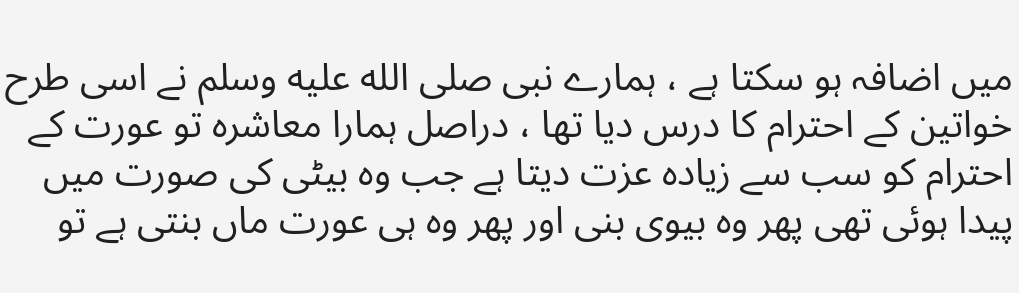میں اضافہ ہو سکتا ہے ، ہمارے نبی صلى الله عليه وسلم نے اسی طرح خواتین کے احترام کا درس دیا تھا ، دراصل ہمارا معاشرہ تو عورت کے احترام کو سب سے زیادہ عزت دیتا ہے جب وہ بیٹی کی صورت میں پیدا ہوئی تھی پھر وہ بیوی بنی اور پھر وہ ہی عورت ماں بنتی ہے تو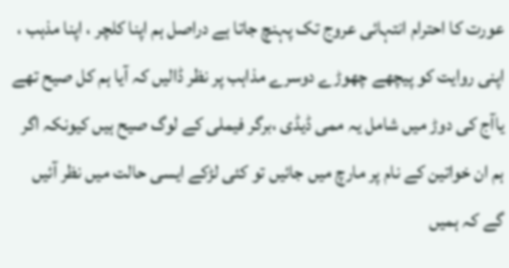عورت کا احترام انتہائی عروج تک پہنچ جاتا ہے دراصل ہم اپنا کلچر ، اپنا مذہب ، اپنی روایت کو پیچھے چھوڑے دوسرے مذاہب پر نظر ڈالیں کہ آیا ہم کل صیح تھے یاآج کی دوڑ میں شامل یہ ممی ڈیڈی ،برگر فیملی کے لوگ صیح ہیں کیونکہ اگر ہم ان خواتین کے نام پر مارچ میں جائیں تو کئی لڑکے ایسی حالت میں نظر آئیں گے کہ ہمیں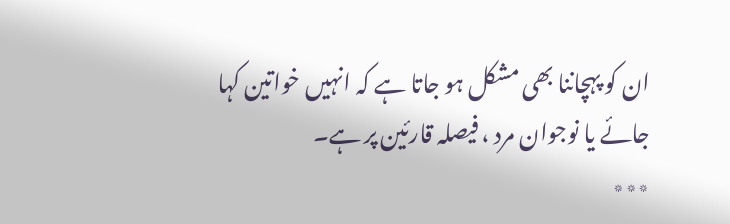ان کو پہچاننا بھی مشکل ہو جاتا ہے کہ انہیں خواتین کہا جائے یا نوجوان مرد ، فیصلہ قارئین پر ہے۔
٭٭٭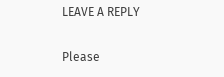LEAVE A REPLY

Please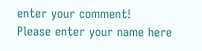enter your comment!
Please enter your name here